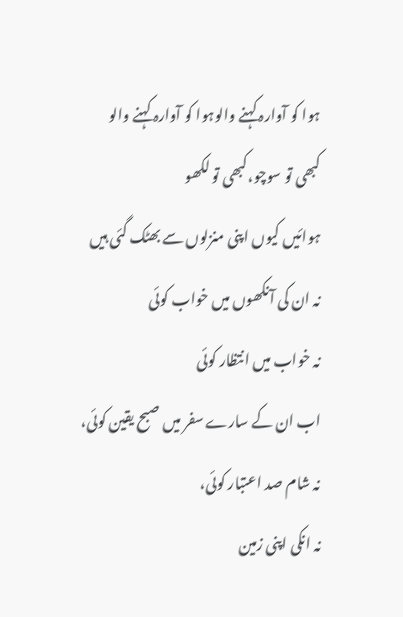ہوا کو آوارہ کہنے والوہوا کو آوارہ کہنے والو
کبھی تو سوچو،کبھی تو لکھو
ہوائیں کیوں اپنی منزلوں سے بھٹک گئی ہیں
نہ ان کی آنکھوں میں خواب کوئی
نہ خواب میں انتظار کوئی
اب ان کے سارے سفر میں صبح یقین کوئی،
نہ شام صد اعتبار کوئی،
نہ انکی اپنی زمین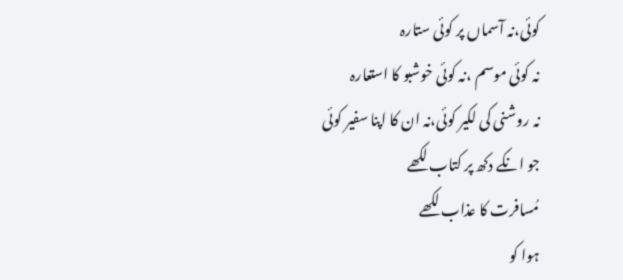کوئی،نہ آسماں پر کوئی ستارہ
نہ کوئی موسم ،نہ کوئی خوشبو کا استعارہ
نہ روشنی کی لکیر کوئی،نہ ان کا اپنا سفیر کوئی
جو انکے دکھ پر کتاب لکھے
مُسافرت کا عذاب لکھے
ہوا کو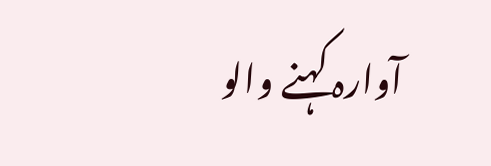آوارہ کہنے والو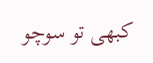کبھی تو سوچو